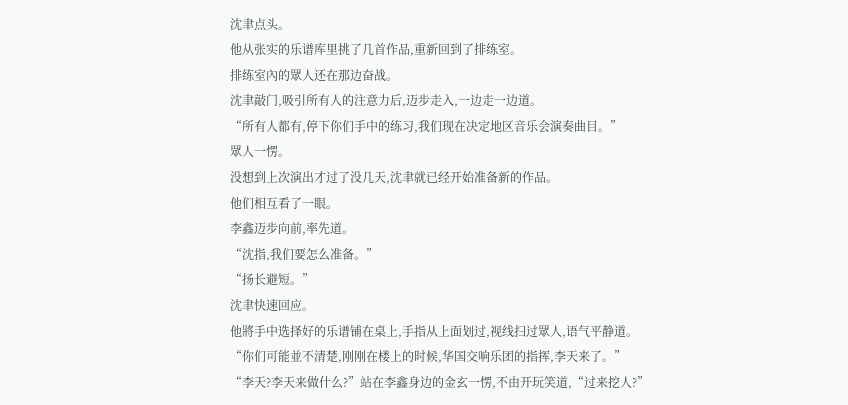沈聿点头。
他从张实的乐谱库里挑了几首作品,重新回到了排练室。
排练室內的眾人还在那边奋战。
沈聿敲门,吸引所有人的注意力后,迈步走入,一边走一边道。
“所有人都有,停下你们手中的练习,我们现在决定地区音乐会演奏曲目。”
眾人一愣。
没想到上次演出才过了没几天,沈聿就已经开始准备新的作品。
他们相互看了一眼。
李鑫迈步向前,率先道。
“沈指,我们要怎么准备。”
“扬长避短。”
沈聿快速回应。
他將手中选择好的乐谱铺在桌上,手指从上面划过,视线扫过眾人,语气平静道。
“你们可能並不清楚,刚刚在楼上的时候,华国交响乐团的指挥,李天来了。”
“李天?李天来做什么?”站在李鑫身边的金玄一愣,不由开玩笑道,“过来挖人?”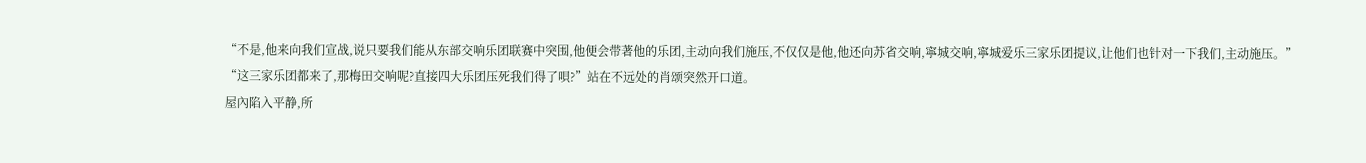“不是,他来向我们宣战,说只要我们能从东部交响乐团联赛中突围,他便会带著他的乐团,主动向我们施压,不仅仅是他,他还向苏省交响,寧城交响,寧城爱乐三家乐团提议,让他们也针对一下我们,主动施压。”
“这三家乐团都来了,那梅田交响呢?直接四大乐团压死我们得了唄?”站在不远处的肖颂突然开口道。
屋內陷入平静,所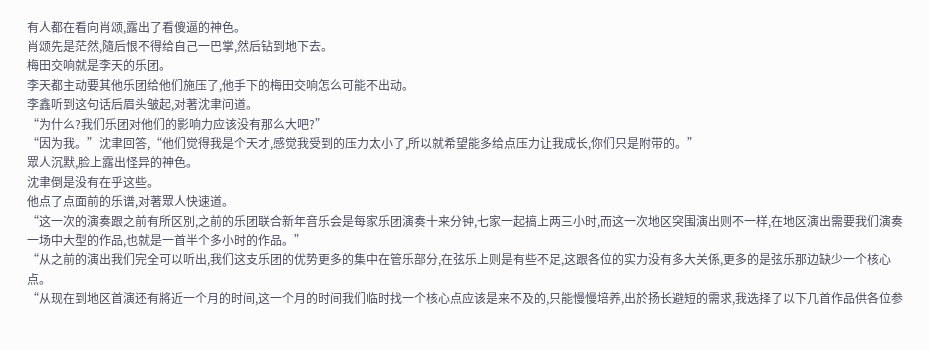有人都在看向肖颂,露出了看傻逼的神色。
肖颂先是茫然,隨后恨不得给自己一巴掌,然后钻到地下去。
梅田交响就是李天的乐团。
李天都主动要其他乐团给他们施压了,他手下的梅田交响怎么可能不出动。
李鑫听到这句话后眉头皱起,对著沈聿问道。
“为什么?我们乐团对他们的影响力应该没有那么大吧?”
“因为我。”沈聿回答,“他们觉得我是个天才,感觉我受到的压力太小了,所以就希望能多给点压力让我成长,你们只是附带的。”
眾人沉默,脸上露出怪异的神色。
沈聿倒是没有在乎这些。
他点了点面前的乐谱,对著眾人快速道。
“这一次的演奏跟之前有所区別,之前的乐团联合新年音乐会是每家乐团演奏十来分钟,七家一起搞上两三小时,而这一次地区突围演出则不一样,在地区演出需要我们演奏一场中大型的作品,也就是一首半个多小时的作品。”
“从之前的演出我们完全可以听出,我们这支乐团的优势更多的集中在管乐部分,在弦乐上则是有些不足,这跟各位的实力没有多大关係,更多的是弦乐那边缺少一个核心点。
“从现在到地区首演还有將近一个月的时间,这一个月的时间我们临时找一个核心点应该是来不及的,只能慢慢培养,出於扬长避短的需求,我选择了以下几首作品供各位参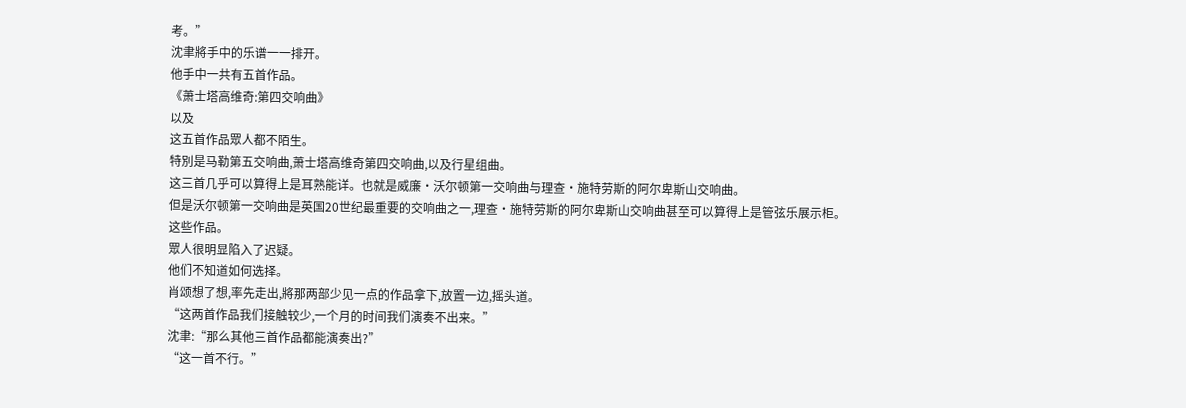考。”
沈聿將手中的乐谱一一排开。
他手中一共有五首作品。
《萧士塔高维奇:第四交响曲》
以及
这五首作品眾人都不陌生。
特別是马勒第五交响曲,萧士塔高维奇第四交响曲,以及行星组曲。
这三首几乎可以算得上是耳熟能详。也就是威廉·沃尔顿第一交响曲与理查·施特劳斯的阿尔卑斯山交响曲。
但是沃尔顿第一交响曲是英国20世纪最重要的交响曲之一,理查·施特劳斯的阿尔卑斯山交响曲甚至可以算得上是管弦乐展示柜。
这些作品。
眾人很明显陷入了迟疑。
他们不知道如何选择。
肖颂想了想,率先走出,將那两部少见一点的作品拿下,放置一边,摇头道。
“这两首作品我们接触较少,一个月的时间我们演奏不出来。”
沈聿:“那么其他三首作品都能演奏出?”
“这一首不行。”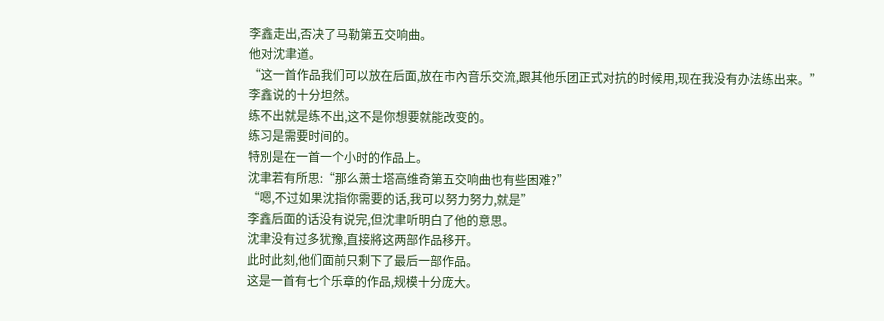李鑫走出,否决了马勒第五交响曲。
他对沈聿道。
“这一首作品我们可以放在后面,放在市內音乐交流,跟其他乐团正式对抗的时候用,现在我没有办法练出来。”
李鑫说的十分坦然。
练不出就是练不出,这不是你想要就能改变的。
练习是需要时间的。
特別是在一首一个小时的作品上。
沈聿若有所思:“那么萧士塔高维奇第五交响曲也有些困难?”
“嗯,不过如果沈指你需要的话,我可以努力努力,就是”
李鑫后面的话没有说完,但沈聿听明白了他的意思。
沈聿没有过多犹豫,直接將这两部作品移开。
此时此刻,他们面前只剩下了最后一部作品。
这是一首有七个乐章的作品,规模十分庞大。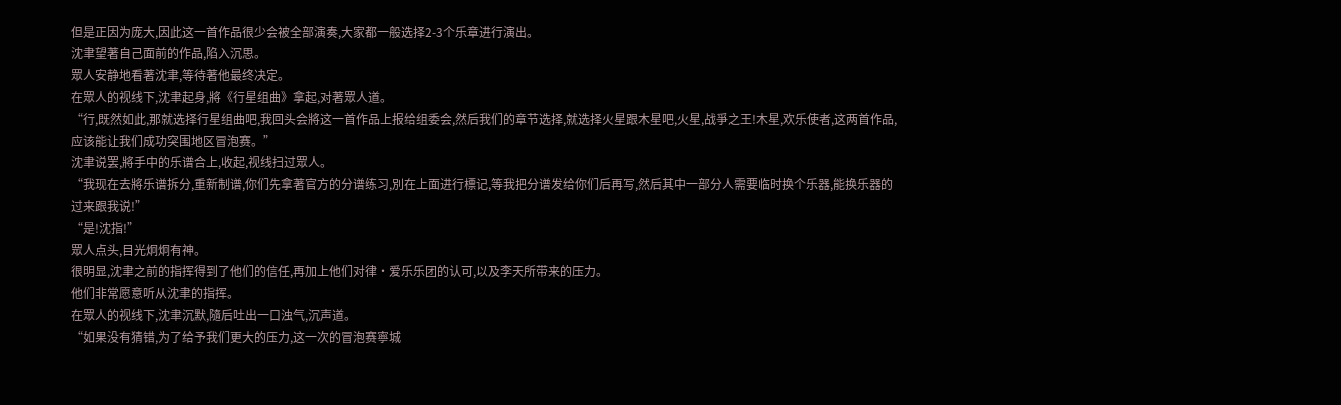但是正因为庞大,因此这一首作品很少会被全部演奏,大家都一般选择2-3个乐章进行演出。
沈聿望著自己面前的作品,陷入沉思。
眾人安静地看著沈聿,等待著他最终决定。
在眾人的视线下,沈聿起身,將《行星组曲》拿起,对著眾人道。
“行,既然如此,那就选择行星组曲吧,我回头会將这一首作品上报给组委会,然后我们的章节选择,就选择火星跟木星吧,火星,战爭之王!木星,欢乐使者,这两首作品,应该能让我们成功突围地区冒泡赛。”
沈聿说罢,將手中的乐谱合上,收起,视线扫过眾人。
“我现在去將乐谱拆分,重新制谱,你们先拿著官方的分谱练习,別在上面进行標记,等我把分谱发给你们后再写,然后其中一部分人需要临时换个乐器,能换乐器的过来跟我说!”
“是!沈指!”
眾人点头,目光炯炯有神。
很明显,沈聿之前的指挥得到了他们的信任,再加上他们对律·爱乐乐团的认可,以及李天所带来的压力。
他们非常愿意听从沈聿的指挥。
在眾人的视线下,沈聿沉默,隨后吐出一口浊气,沉声道。
“如果没有猜错,为了给予我们更大的压力,这一次的冒泡赛寧城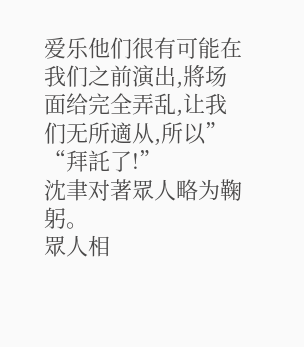爱乐他们很有可能在我们之前演出,將场面给完全弄乱,让我们无所適从,所以”
“拜託了!”
沈聿对著眾人略为鞠躬。
眾人相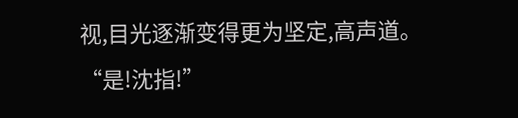视,目光逐渐变得更为坚定,高声道。
“是!沈指!”